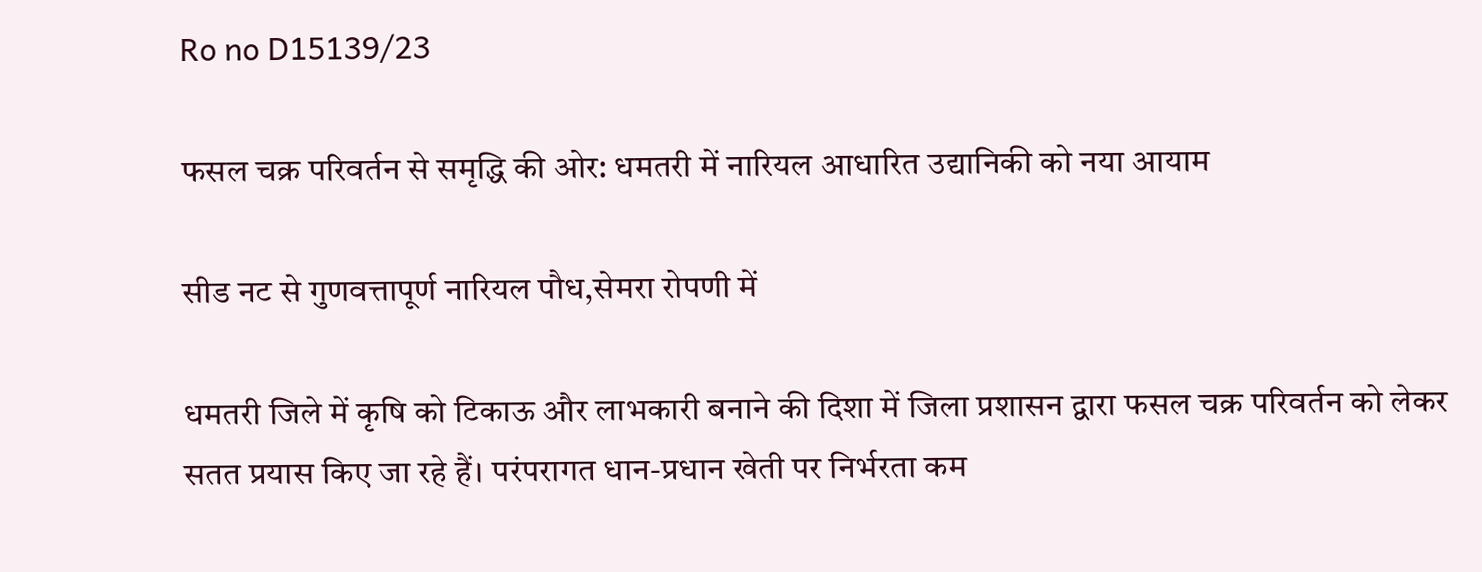Ro no D15139/23

फसल चक्र परिवर्तन से समृद्धि की ओर: धमतरी में नारियल आधारित उद्यानिकी को नया आयाम

सीड नट से गुणवत्तापूर्ण नारियल पौध,सेमरा रोपणी में

धमतरी जिले में कृषि को टिकाऊ और लाभकारी बनाने की दिशा में जिला प्रशासन द्वारा फसल चक्र परिवर्तन को लेकर सतत प्रयास किए जा रहे हैं। परंपरागत धान-प्रधान खेती पर निर्भरता कम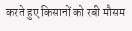करते हुए किसानों को रबी मौसम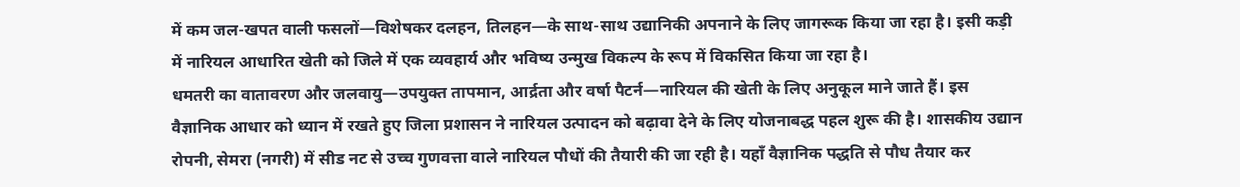में कम जल-खपत वाली फसलों—विशेषकर दलहन, तिलहन—के साथ-साथ उद्यानिकी अपनाने के लिए जागरूक किया जा रहा है। इसी कड़ी में नारियल आधारित खेती को जिले में एक व्यवहार्य और भविष्य उन्मुख विकल्प के रूप में विकसित किया जा रहा है।
धमतरी का वातावरण और जलवायु—उपयुक्त तापमान, आर्द्रता और वर्षा पैटर्न—नारियल की खेती के लिए अनुकूल माने जाते हैं। इस वैज्ञानिक आधार को ध्यान में रखते हुए जिला प्रशासन ने नारियल उत्पादन को बढ़ावा देने के लिए योजनाबद्ध पहल शुरू की है। शासकीय उद्यान रोपनी, सेमरा (नगरी) में सीड नट से उच्च गुणवत्ता वाले नारियल पौधों की तैयारी की जा रही है। यहाँ वैज्ञानिक पद्धति से पौध तैयार कर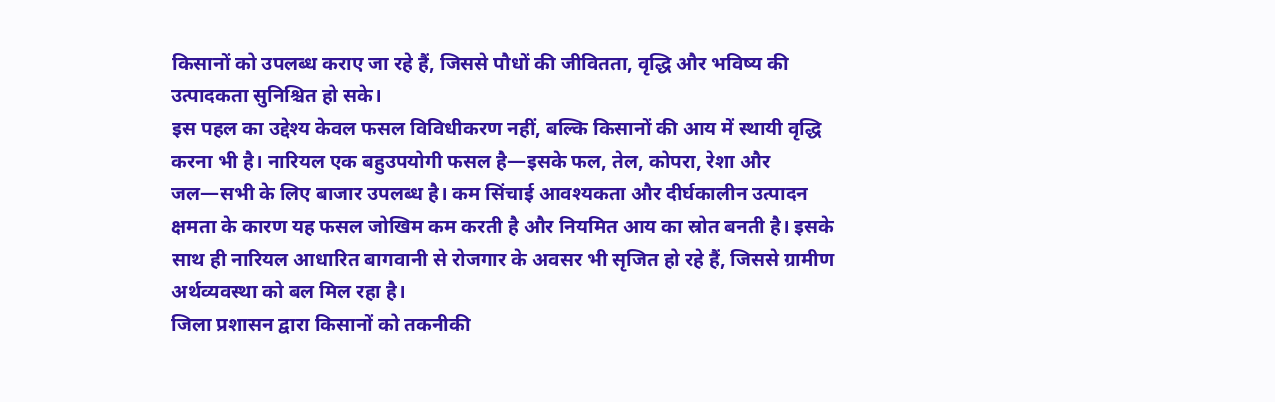किसानों को उपलब्ध कराए जा रहे हैं, जिससे पौधों की जीवितता, वृद्धि और भविष्य की उत्पादकता सुनिश्चित हो सके।
इस पहल का उद्देश्य केवल फसल विविधीकरण नहीं, बल्कि किसानों की आय में स्थायी वृद्धि करना भी है। नारियल एक बहुउपयोगी फसल है—इसके फल, तेल, कोपरा, रेशा और जल—सभी के लिए बाजार उपलब्ध है। कम सिंचाई आवश्यकता और दीर्घकालीन उत्पादन क्षमता के कारण यह फसल जोखिम कम करती है और नियमित आय का स्रोत बनती है। इसके साथ ही नारियल आधारित बागवानी से रोजगार के अवसर भी सृजित हो रहे हैं, जिससे ग्रामीण अर्थव्यवस्था को बल मिल रहा है।
जिला प्रशासन द्वारा किसानों को तकनीकी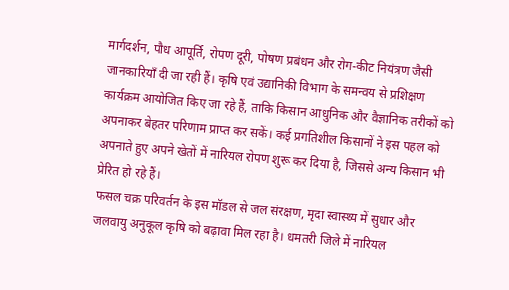मार्गदर्शन, पौध आपूर्ति, रोपण दूरी, पोषण प्रबंधन और रोग-कीट नियंत्रण जैसी जानकारियाँ दी जा रही हैं। कृषि एवं उद्यानिकी विभाग के समन्वय से प्रशिक्षण कार्यक्रम आयोजित किए जा रहे हैं, ताकि किसान आधुनिक और वैज्ञानिक तरीकों को अपनाकर बेहतर परिणाम प्राप्त कर सकें। कई प्रगतिशील किसानों ने इस पहल को अपनाते हुए अपने खेतों में नारियल रोपण शुरू कर दिया है, जिससे अन्य किसान भी प्रेरित हो रहे हैं।
फसल चक्र परिवर्तन के इस मॉडल से जल संरक्षण, मृदा स्वास्थ्य में सुधार और जलवायु अनुकूल कृषि को बढ़ावा मिल रहा है। धमतरी जिले में नारियल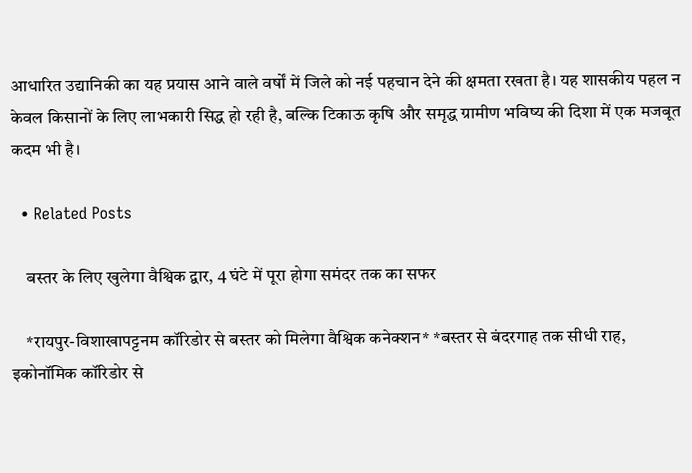आधारित उद्यानिकी का यह प्रयास आने वाले वर्षों में जिले को नई पहचान देने की क्षमता रखता है। यह शासकीय पहल न केवल किसानों के लिए लाभकारी सिद्ध हो रही है, बल्कि टिकाऊ कृषि और समृद्ध ग्रामीण भविष्य की दिशा में एक मजबूत कदम भी है।

  • Related Posts

    बस्तर के लिए खुलेगा वैश्विक द्वार, 4 घंटे में पूरा होगा समंदर तक का सफर

    *रायपुर-विशाखापट्टनम कॉरिडोर से बस्तर को मिलेगा वैश्विक कनेक्शन* *बस्तर से बंदरगाह तक सीधी राह, इकोनॉमिक कॉरिडोर से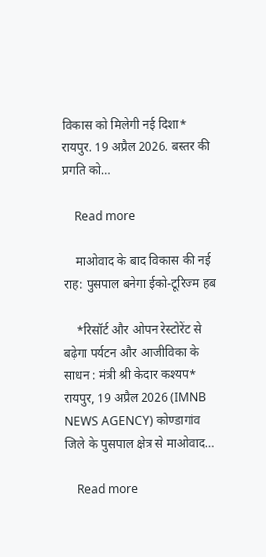विकास को मिलेगी नई दिशा* रायपुर. 19 अप्रैल 2026. बस्तर की प्रगति को…

    Read more

    माओवाद के बाद विकास की नई राह: पुसपाल बनेगा ईको-टूरिज्म हब

    *रिसॉर्ट और ओपन रेस्टोरेंट से बढ़ेगा पर्यटन और आजीविका के साधन : मंत्री श्री केदार कश्यप* रायपुर, 19 अप्रैल 2026 (IMNB NEWS AGENCY) कोण्डागांव जिले के पुसपाल क्षेत्र से माओवाद…

    Read more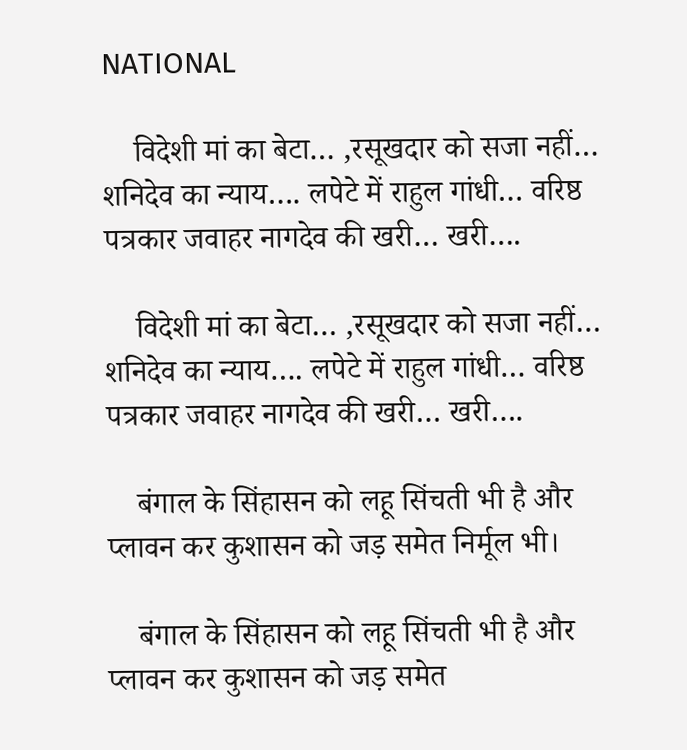NATIONAL

    विदेशी मां का बेटा… ,रसूखदार को सजा नहीं… शनिदेव का न्याय…. लपेटे में राहुल गांधी… वरिष्ठ पत्रकार जवाहर नागदेव की खरी… खरी….

    विदेशी मां का बेटा… ,रसूखदार को सजा नहीं… शनिदेव का न्याय…. लपेटे में राहुल गांधी… वरिष्ठ पत्रकार जवाहर नागदेव की खरी… खरी….

    बंगाल के सिंहासन को लहू सिंचती भी है और प्लावन कर कुशासन को जड़ समेत निर्मूल भी।

    बंगाल के सिंहासन को लहू सिंचती भी है और प्लावन कर कुशासन को जड़ समेत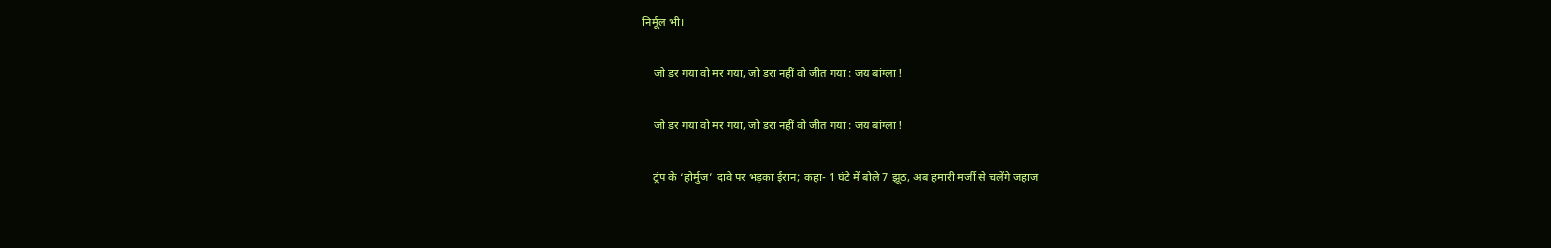निर्मूल भी।

    जो डर गया वो मर गया, जो डरा नहीं वो जीत गया : जय बांग्ला !

    जो डर गया वो मर गया, जो डरा नहीं वो जीत गया : जय बांग्ला !

    ट्रंप के ‘होर्मुज’ दावे पर भड़का ईरान; कहा- 1 घंटे में बोले 7 झूठ, अब हमारी मर्जी से चलेंगे जहाज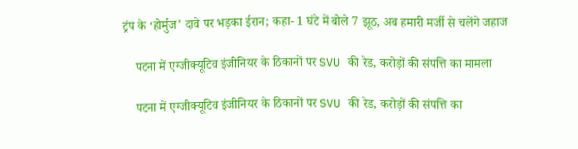ट्रंप के ‘होर्मुज’ दावे पर भड़का ईरान; कहा- 1 घंटे में बोले 7 झूठ, अब हमारी मर्जी से चलेंगे जहाज

    पटना में एग्जीक्यूटिव इंजीनियर के ठिकानों पर SVU की रेड, करोड़ों की संपत्ति का मामला

    पटना में एग्जीक्यूटिव इंजीनियर के ठिकानों पर SVU की रेड, करोड़ों की संपत्ति का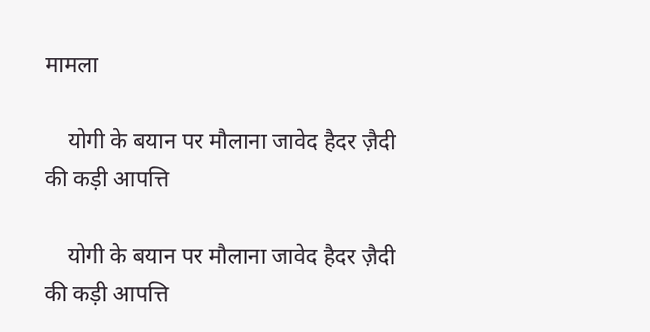मामला

    योगी के बयान पर मौलाना जावेद हैदर ज़ैदी की कड़ी आपत्ति

    योगी के बयान पर मौलाना जावेद हैदर ज़ैदी की कड़ी आपत्ति